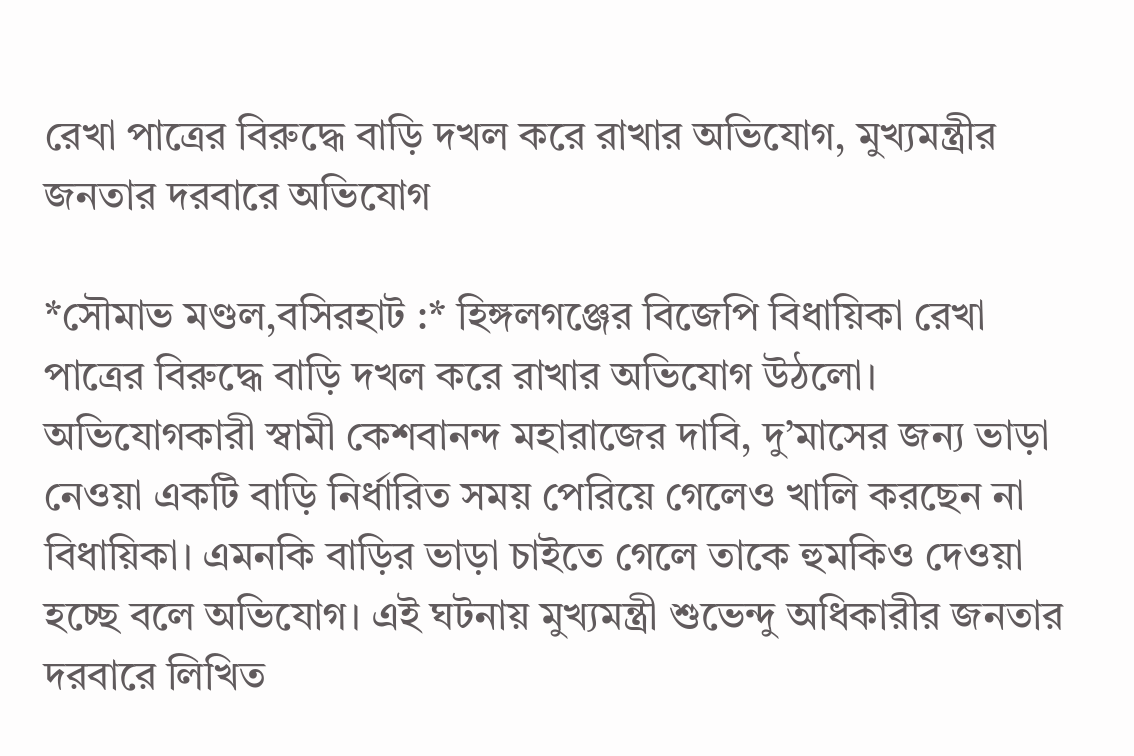রেখা পাত্রের বিরুদ্ধে বাড়ি দখল করে রাখার অভিযোগ, মুখ্যমন্ত্রীর জনতার দরবারে অভিযোগ

*সৌমাভ মণ্ডল,বসিরহাট :* হিঙ্গলগঞ্জের বিজেপি বিধায়িকা রেখা পাত্রের বিরুদ্ধে বাড়ি দখল করে রাখার অভিযোগ উঠলো। অভিযোগকারী স্বামী কেশবানন্দ মহারাজের দাবি, দু’মাসের জন্য ভাড়া নেওয়া একটি বাড়ি নির্ধারিত সময় পেরিয়ে গেলেও খালি করছেন না বিধায়িকা। এমনকি বাড়ির ভাড়া চাইতে গেলে তাকে হুমকিও দেওয়া হচ্ছে বলে অভিযোগ। এই ঘটনায় মুখ্যমন্ত্রী শুভেন্দু অধিকারীর জনতার দরবারে লিখিত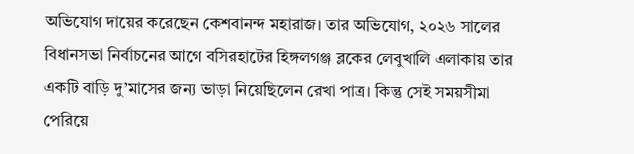অভিযোগ দায়ের করেছেন কেশবানন্দ মহারাজ। তার অভিযোগ, ২০২৬ সালের বিধানসভা নির্বাচনের আগে বসিরহাটের হিঙ্গলগঞ্জ ব্লকের লেবুখালি এলাকায় তার একটি বাড়ি দু’মাসের জন্য ভাড়া নিয়েছিলেন রেখা পাত্র। কিন্তু সেই সময়সীমা পেরিয়ে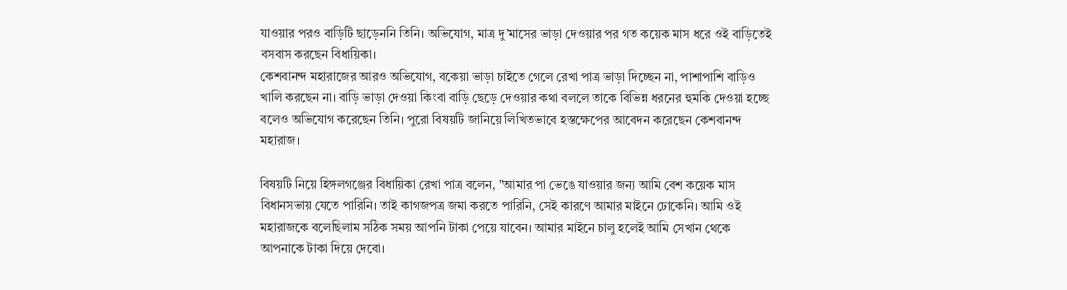যাওয়ার পরও বাড়িটি ছাড়েননি তিনি। অভিযোগ, মাত্র দু’মাসের ভাড়া দেওয়ার পর গত কয়েক মাস ধরে ওই বাড়িতেই বসবাস করছেন বিধায়িকা।
কেশবানন্দ মহারাজের আরও অভিযোগ, বকেয়া ভাড়া চাইতে গেলে রেখা পাত্র ভাড়া দিচ্ছেন না, পাশাপাশি বাড়িও খালি করছেন না। বাড়ি ভাড়া দেওয়া কিংবা বাড়ি ছেড়ে দেওয়ার কথা বললে তাকে বিভিন্ন ধরনের হুমকি দেওয়া হচ্ছে বলেও অভিযোগ করেছেন তিনি। পুরো বিষয়টি জানিয়ে লিখিতভাবে হস্তক্ষেপের আবেদন করেছেন কেশবানন্দ মহারাজ।

বিষয়টি নিয়ে হিঙ্গলগঞ্জের বিধায়িকা রেখা পাত্র বলেন, "আমার পা ভেঙে যাওয়ার জন্য আমি বেশ কয়েক মাস বিধানসভায় যেতে পারিনি। তাই কাগজপত্র জমা করতে পারিনি, সেই কারণে আমার মাইনে ঢোকেনি। আমি ওই মহারাজকে বলেছিলাম সঠিক সময় আপনি টাকা পেয়ে যাবেন। আমার মাইনে চালু হলেই আমি সেখান থেকে আপনাকে টাকা দিয়ে দেবো।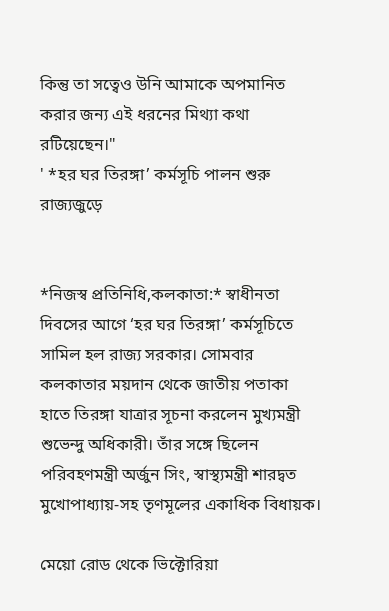কিন্তু তা সত্বেও উনি আমাকে অপমানিত করার জন্য এই ধরনের মিথ্যা কথা রটিয়েছেন।"
' *হর ঘর তিরঙ্গা’ কর্মসূচি পালন শুরু রাজ্যজুড়ে


*নিজস্ব প্রতিনিধি,কলকাতা:* স্বাধীনতা দিবসের আগে ‘হর ঘর তিরঙ্গা’ কর্মসূচিতে সামিল হল রাজ্য সরকার। সোমবার কলকাতার ময়দান থেকে জাতীয় পতাকা হাতে তিরঙ্গা যাত্রার সূচনা করলেন মুখ্যমন্ত্রী শুভেন্দু অধিকারী। তাঁর সঙ্গে ছিলেন পরিবহণমন্ত্রী অর্জুন সিং, স্বাস্থ্যমন্ত্রী শারদ্বত মুখোপাধ্যায়-সহ তৃণমূলের একাধিক বিধায়ক।

মেয়ো রোড থেকে ভিক্টোরিয়া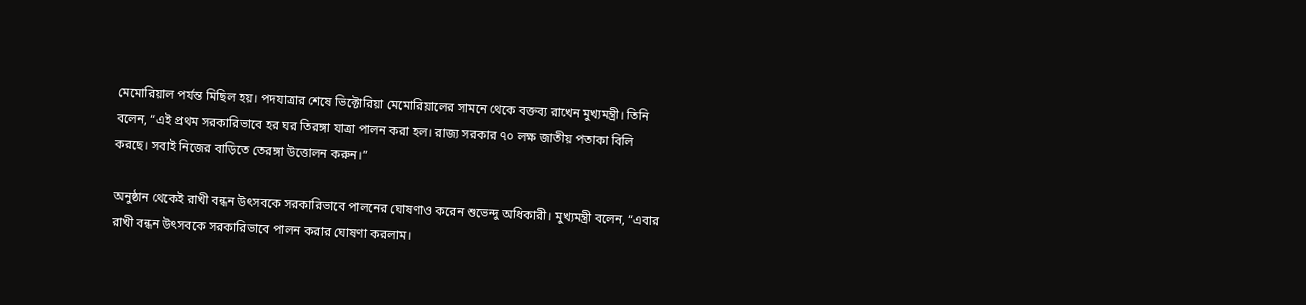মেমোরিয়াল পর্যন্ত মিছিল হয়। পদযাত্রার শেষে ভিক্টোরিয়া মেমোরিয়ালের সামনে থেকে বক্তব্য রাখেন মুখ্যমন্ত্রী। তিনি বলেন, “এই প্রথম সরকারিভাবে হর ঘর তিরঙ্গা যাত্রা পালন করা হল। রাজ্য সরকার ৭০ লক্ষ জাতীয় পতাকা বিলি করছে। সবাই নিজের বাড়িতে তেরঙ্গা উত্তোলন করুন।”

অনুষ্ঠান থেকেই রাখী বন্ধন উৎসবকে সরকারিভাবে পালনের ঘোষণাও করেন শুভেন্দু অধিকারী। মুখ্যমন্ত্রী বলেন, “এবার রাখী বন্ধন উৎসবকে সরকারিভাবে পালন করার ঘোষণা করলাম।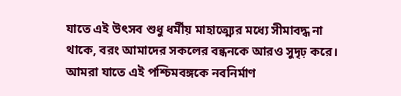যাতে এই উৎসব শুধু ধর্মীয় মাহাত্ম্যের মধ্যে সীমাবদ্ধ না থাকে, বরং আমাদের সকলের বন্ধনকে আরও সুদৃঢ় করে। আমরা যাতে এই পশ্চিমবঙ্গকে নবনির্মাণ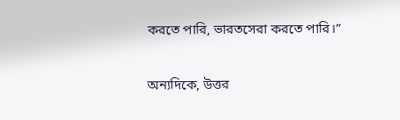করতে পারি, ভারতসেরা করতে পারি।”

অন্যদিকে, উত্তর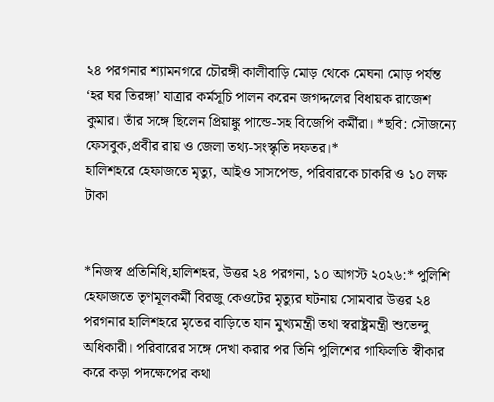২৪ পরগনার শ্যামনগরে চৌরঙ্গী কালীবাড়ি মোড় থেকে মেঘনা মোড় পর্যন্ত ‘হর ঘর তিরঙ্গা’ যাত্রার কর্মসূচি পালন করেন জগদ্দলের বিধায়ক রাজেশ কুমার। তাঁর সঙ্গে ছিলেন প্রিয়াঙ্কু পান্ডে-সহ বিজেপি কর্মীরা। *ছবি: সৌজন্যে ফেসবুক,প্রবীর রায় ও জেলা তথ্য-সংস্কৃতি দফতর।*
হালিশহরে হেফাজতে মৃত্যু, আইও সাসপেন্ড, পরিবারকে চাকরি ও ১০ লক্ষ টাকা


*নিজস্ব প্রতিনিধি,হালিশহর, উত্তর ২৪ পরগনা, ১০ আগস্ট ২০২৬:* পুলিশি হেফাজতে তৃণমূলকর্মী বিরজু কেওটের মৃত্যুর ঘটনায় সোমবার উত্তর ২৪ পরগনার হালিশহরে মৃতের বাড়িতে যান মুখ্যমন্ত্রী তথা স্বরাষ্ট্রমন্ত্রী শুভেন্দু অধিকারী। পরিবারের সঙ্গে দেখা করার পর তিনি পুলিশের গাফিলতি স্বীকার করে কড়া পদক্ষেপের কথা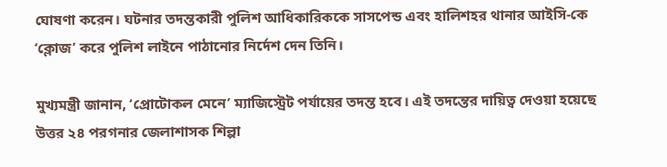ঘোষণা করেন। ঘটনার তদন্তকারী পুলিশ আধিকারিককে সাসপেন্ড এবং হালিশহর থানার আইসি-কে ‘ক্লোজ’ করে পুলিশ লাইনে পাঠানোর নির্দেশ দেন তিনি।

মুখ্যমন্ত্রী জানান, ‘প্রোটোকল মেনে’ ম্যাজিস্ট্রেট পর্যায়ের তদন্ত হবে। এই তদন্তের দায়িত্ব দেওয়া হয়েছে উত্তর ২৪ পরগনার জেলাশাসক শিল্পা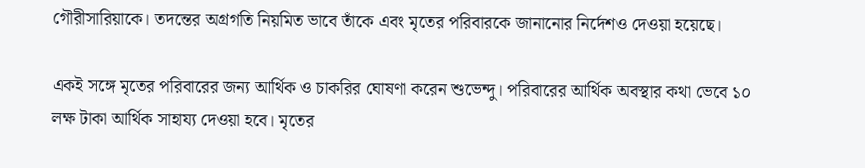গৌরীসারিয়াকে। তদন্তের অগ্রগতি নিয়মিত ভাবে তাঁকে এবং মৃতের পরিবারকে জানানোর নির্দেশও দেওয়া হয়েছে।

একই সঙ্গে মৃতের পরিবারের জন্য আর্থিক ও চাকরির ঘোষণা করেন শুভেন্দু। পরিবারের আর্থিক অবস্থার কথা ভেবে ১০ লক্ষ টাকা আর্থিক সাহায্য দেওয়া হবে। মৃতের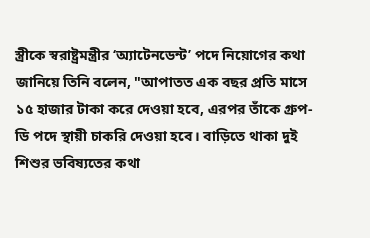স্ত্রীকে স্বরাষ্ট্রমন্ত্রীর ‘অ্যাটেনডেন্ট’ পদে নিয়োগের কথা জানিয়ে তিনি বলেন, "আপাতত এক বছর প্রতি মাসে ১৫ হাজার টাকা করে দেওয়া হবে, এরপর তাঁকে গ্রুপ-ডি পদে স্থায়ী চাকরি দেওয়া হবে। বাড়িতে থাকা দুই শিশুর ভবিষ্যতের কথা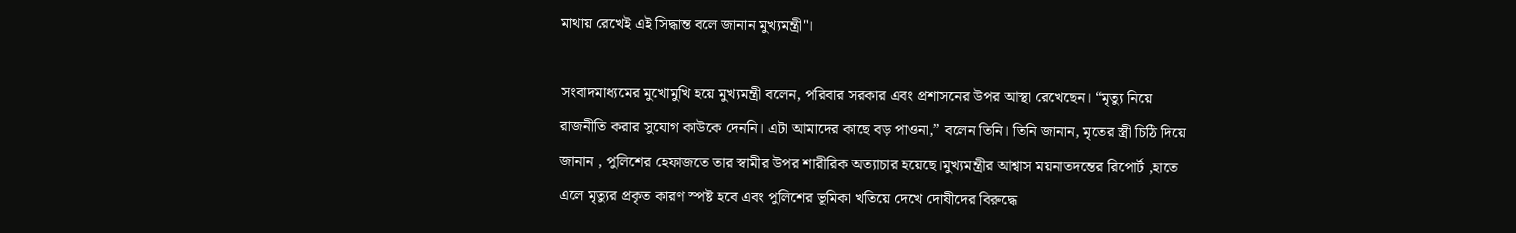মাথায় রেখেই এই সিদ্ধান্ত বলে জানান মুখ্যমন্ত্রী"।

সংবাদমাধ্যমের মুখোমুখি হয়ে মুখ্যমন্ত্রী বলেন, পরিবার সরকার এবং প্রশাসনের উপর আস্থা রেখেছেন। “মৃত্যু নিয়ে রাজনীতি করার সুযোগ কাউকে দেননি। এটা আমাদের কাছে বড় পাওনা,” বলেন তিনি। তিনি জানান, মৃতের স্ত্রী চিঠি দিয়ে জানান , পুলিশের হেফাজতে তার স্বামীর উপর শারীরিক অত্যাচার হয়েছে।মুখ্যমন্ত্রীর আশ্বাস ময়নাতদন্তের রিপোর্ট ,হাতে এলে মৃত্যুর প্রকৃত কারণ স্পষ্ট হবে এবং পুলিশের ভূমিকা খতিয়ে দেখে দোষীদের বিরুদ্ধে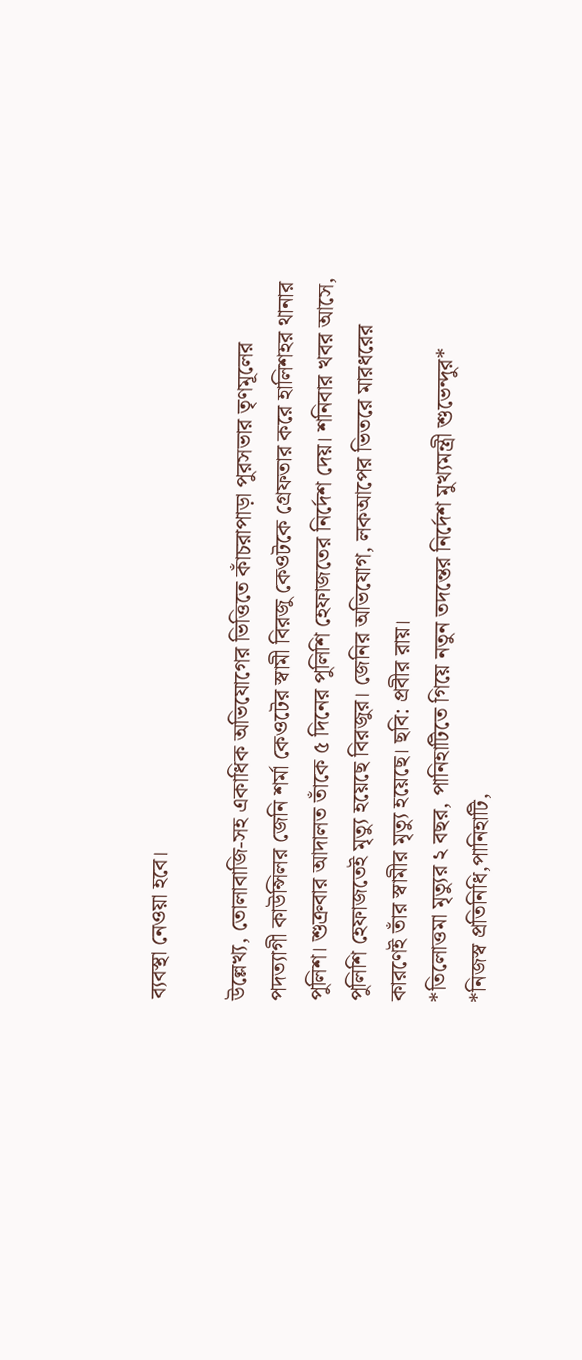ব্যবস্থা নেওয়া হবে।

উল্লেখ্য, তোলাবাজি-সহ একাধিক অভিযোগের ভিত্তিতে কাঁচরাপাড়া পুরসভার তৃণমূলের পদত্যাগী কাউন্সিলর জেনি শর্মা কেওটের স্বামী বিরজু কেওটকে গ্রেফতার করে হালিশহর থানার পুলিশ। শুক্রবার আদালত তাঁকে ৫ দিনের পুলিশি হেফাজতের নির্দেশ দেয়। শনিবার খবর আসে, পুলিশি হেফাজতেই মৃত্যু হয়েছে বিরজুর। জেনির অভিযোগ, লকআপের ভিতরে মারধরের কারণেই তাঁর স্বামীর মৃত্যু হয়েছে। ছবি: প্রবীর রায়।
*তিলোত্তমা মৃত্যুর ২ বছর, পানিহাটিতে গিয়ে নতুন তদন্তের নির্দেশ মুখ্যমন্ত্রী শুভেন্দুর*
*নিজস্ব প্রতিনিধি,পানিহাটি,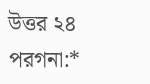উত্তর ২৪ পরগনা:*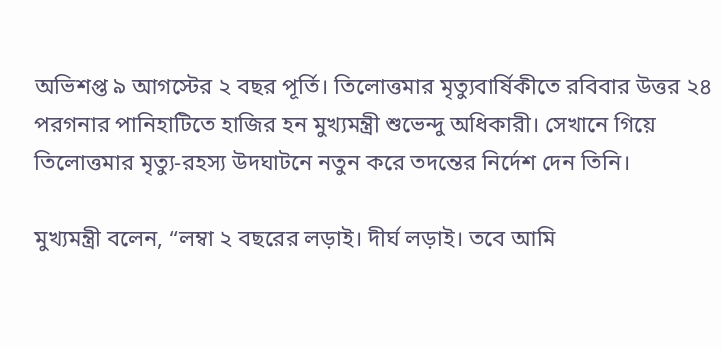অভিশপ্ত ৯ আগস্টের ২ বছর পূর্তি। তিলোত্তমার মৃত্যুবার্ষিকীতে রবিবার উত্তর ২৪ পরগনার পানিহাটিতে হাজির হন মুখ্যমন্ত্রী শুভেন্দু অধিকারী। সেখানে গিয়ে তিলোত্তমার মৃত্যু-রহস্য উদঘাটনে নতুন করে তদন্তের নির্দেশ দেন তিনি।

মুখ্যমন্ত্রী বলেন, “লম্বা ২ বছরের লড়াই। দীর্ঘ লড়াই। তবে আমি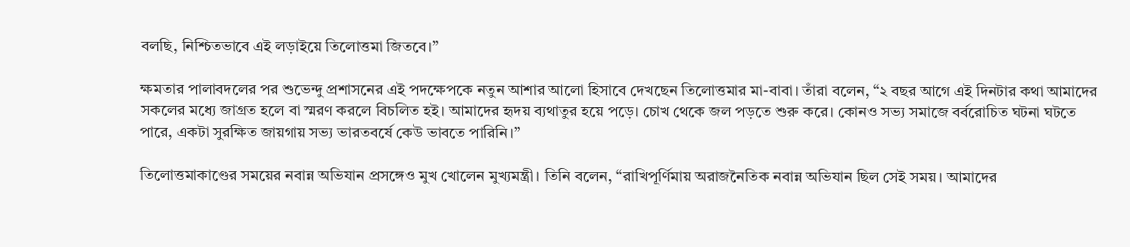বলছি, নিশ্চিতভাবে এই লড়াইয়ে তিলোত্তমা জিতবে।”

ক্ষমতার পালাবদলের পর শুভেন্দু প্রশাসনের এই পদক্ষেপকে নতুন আশার আলো হিসাবে দেখছেন তিলোত্তমার মা-বাবা। তাঁরা বলেন, “২ বছর আগে এই দিনটার কথা আমাদের সকলের মধ্যে জাগ্রত হলে বা স্মরণ করলে বিচলিত হই। আমাদের হৃদয় ব্যথাতুর হয়ে পড়ে। চোখ থেকে জল পড়তে শুরু করে। কোনও সভ্য সমাজে বর্বরোচিত ঘটনা ঘটতে পারে, একটা সুরক্ষিত জায়গায় সভ্য ভারতবর্ষে কেউ ভাবতে পারিনি।”

তিলোত্তমাকাণ্ডের সময়ের নবান্ন অভিযান প্রসঙ্গেও মুখ খোলেন মুখ্যমন্ত্রী। তিনি বলেন, “রাখিপূর্ণিমায় অরাজনৈতিক নবান্ন অভিযান ছিল সেই সময়। আমাদের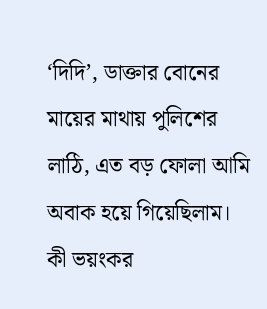‘দিদি’, ডাক্তার বোনের মায়ের মাথায় পুলিশের লাঠি, এত বড় ফোলা আমি অবাক হয়ে গিয়েছিলাম। কী ভয়ংকর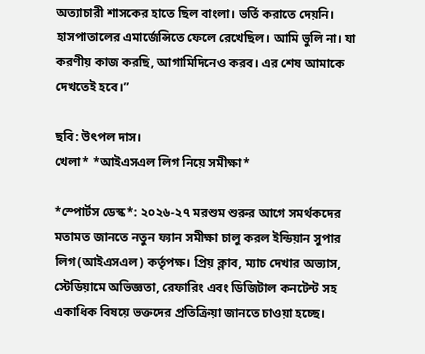অত্যাচারী শাসকের হাতে ছিল বাংলা। ভর্তি করাতে দেয়নি। হাসপাতালের এমার্জেন্সিতে ফেলে রেখেছিল। আমি ভুলি না। যা করণীয় কাজ করছি, আগামিদিনেও করব। এর শেষ আমাকে দেখতেই হবে।”

ছবি: উৎপল দাস।
খেলা* *আইএসএল লিগ নিয়ে সমীক্ষা*

*স্পোর্টস ডেস্ক*: ২০২৬-২৭ মরশুম শুরুর আগে সমর্থকদের মতামত জানতে নতুন ফ্যান সমীক্ষা চালু করল ইন্ডিয়ান সুপার লিগ(আইএসএল) কর্তৃপক্ষ। প্রিয় ক্লাব, ম্যাচ দেখার অভ্যাস, স্টেডিয়ামে অভিজ্ঞতা, রেফারিং এবং ডিজিটাল কনটেন্ট সহ একাধিক বিষয়ে ভক্তদের প্রতিক্রিয়া জানতে চাওয়া হচ্ছে।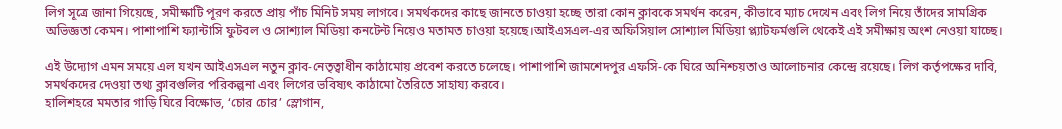লিগ সূত্রে জানা গিয়েছে, সমীক্ষাটি পূরণ করতে প্রায় পাঁচ মিনিট সময় লাগবে। সমর্থকদের কাছে জানতে চাওয়া হচ্ছে তারা কোন ক্লাবকে সমর্থন করেন, কীভাবে ম্যাচ দেখেন এবং লিগ নিয়ে তাঁদের সামগ্রিক অভিজ্ঞতা কেমন। পাশাপাশি ফ্যান্টাসি ফুটবল ও সোশ্যাল মিডিয়া কনটেন্ট নিয়েও মতামত চাওয়া হয়েছে।আইএসএল-এর অফিসিয়াল সোশ্যাল মিডিয়া প্ল্যাটফর্মগুলি থেকেই এই সমীক্ষায় অংশ নেওয়া যাচ্ছে।

এই উদ্যোগ এমন সময়ে এল যখন আইএসএল নতুন ক্লাব-নেতৃত্বাধীন কাঠামোয় প্রবেশ করতে চলেছে। পাশাপাশি জামশেদপুর এফসি-কে ঘিরে অনিশ্চয়তাও আলোচনার কেন্দ্রে রয়েছে। লিগ কর্তৃপক্ষের দাবি, সমর্থকদের দেওয়া তথ্য ক্লাবগুলির পরিকল্পনা এবং লিগের ভবিষ্যৎ কাঠামো তৈরিতে সাহায্য করবে।
হালিশহরে মমতার গাড়ি ঘিরে বিক্ষোভ, ‘চোর চোর’ স্লোগান,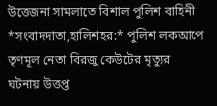উত্তেজনা সামলাতে বিশাল পুলিশ বাহিনী
*সংবাদদাতা,হালিশহর:* পুলিশ লকআপে তৃণমূল নেতা বিরজু কেউটের মৃত্যুর ঘটনায় উত্তপ্ত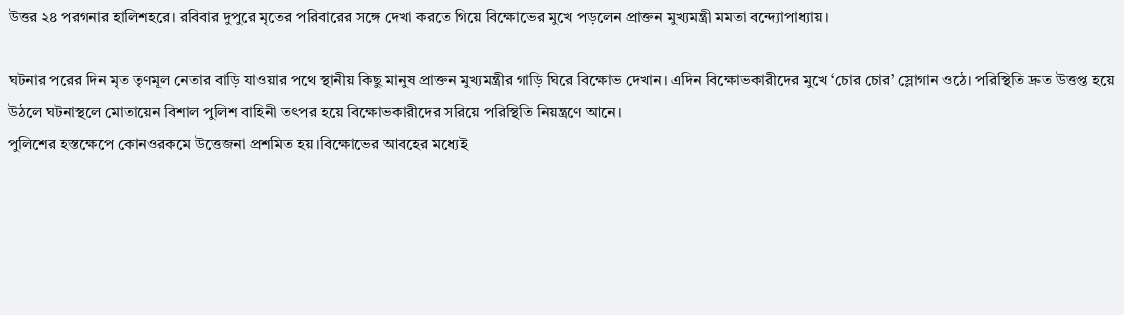উত্তর ২৪ পরগনার হালিশহরে। রবিবার দুপুরে মৃতের পরিবারের সঙ্গে দেখা করতে গিয়ে বিক্ষোভের মুখে পড়লেন প্রাক্তন মুখ্যমন্ত্রী মমতা বন্দ্যোপাধ্যায়।

ঘটনার পরের দিন মৃত তৃণমূল নেতার বাড়ি যাওয়ার পথে স্থানীয় কিছু মানুষ প্রাক্তন মুখ্যমন্ত্রীর গাড়ি ঘিরে বিক্ষোভ দেখান। এদিন বিক্ষোভকারীদের মুখে ‘চোর চোর’ স্লোগান ওঠে। পরিস্থিতি দ্রুত উত্তপ্ত হয়ে উঠলে ঘটনাস্থলে মোতায়েন বিশাল পুলিশ বাহিনী তৎপর হয়ে বিক্ষোভকারীদের সরিয়ে পরিস্থিতি নিয়ন্ত্রণে আনে।
পুলিশের হস্তক্ষেপে কোনওরকমে উত্তেজনা প্রশমিত হয়।বিক্ষোভের আবহের মধ্যেই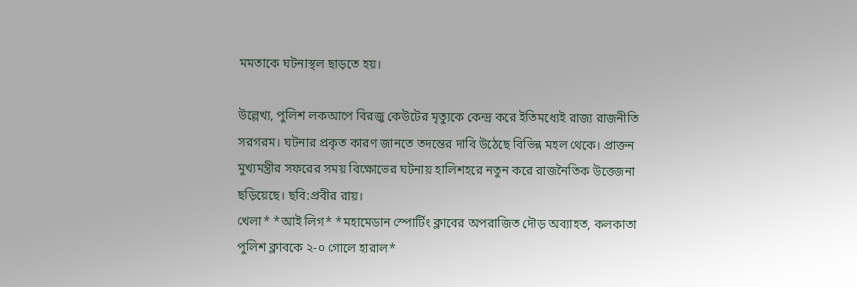মমতাকে ঘটনাস্থল ছাড়তে হয়।

উল্লেখ্য, পুলিশ লকআপে বিরজু কেউটের মৃত্যুকে কেন্দ্র করে ইতিমধ্যেই রাজ্য রাজনীতি সরগরম। ঘটনার প্রকৃত কারণ জানতে তদন্তের দাবি উঠেছে বিভিন্ন মহল থেকে। প্রাক্তন মুখ্যমন্ত্রীর সফরের সময় বিক্ষোভের ঘটনায় হালিশহরে নতুন করে রাজনৈতিক উত্তেজনা ছড়িয়েছে। ছবি:প্রবীর রায়।
খেলা* *আই লিগ* *মহামেডান স্পোর্টিং ক্লাবের অপরাজিত দৌড় অব্যাহত, কলকাতা পুলিশ ক্লাবকে ২-০ গোলে হারাল*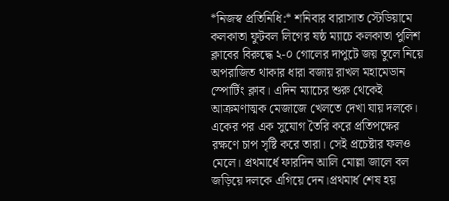*নিজস্ব প্রতিনিধি:* শনিবার বারাসাত স্টেডিয়ামে কলকাতা ফুটবল লিগের ষষ্ঠ ম্যাচে কলকাতা পুলিশ ক্লাবের বিরুদ্ধে ২-০ গোলের দাপুটে জয় তুলে নিয়ে অপরাজিত থাকার ধারা বজায় রাখল মহামেডান স্পোর্টিং ক্লাব। এদিন ম্যাচের শুরু থেকেই আক্রমণাত্মক মেজাজে খেলতে দেখা যায় দলকে। একের পর এক সুযোগ তৈরি করে প্রতিপক্ষের রক্ষণে চাপ সৃষ্টি করে তারা। সেই প্রচেষ্টার ফলও মেলে। প্রথমার্ধে ফারদিন আলি মোল্লা জালে বল জড়িয়ে দলকে এগিয়ে দেন।প্রথমার্ধ শেষ হয়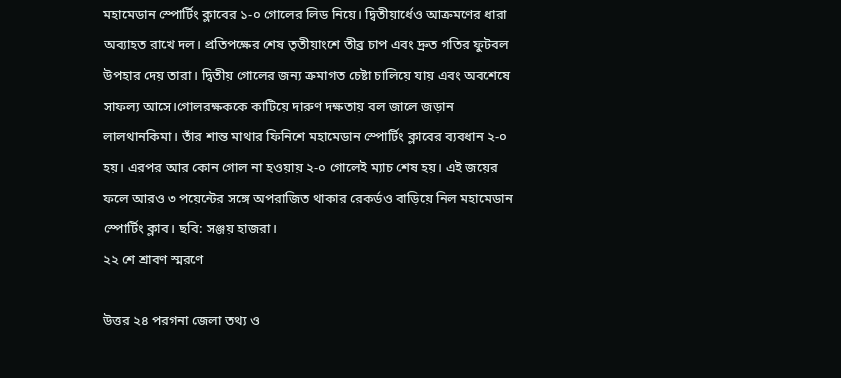মহামেডান স্পোর্টিং ক্লাবের ১-০ গোলের লিড নিয়ে। দ্বিতীয়ার্ধেও আক্রমণের ধারা অব্যাহত রাখে দল। প্রতিপক্ষের শেষ তৃতীয়াংশে তীব্র চাপ এবং দ্রুত গতির ফুটবল উপহার দেয় তারা। দ্বিতীয় গোলের জন্য ক্রমাগত চেষ্টা চালিয়ে যায় এবং অবশেষে সাফল্য আসে।গোলরক্ষককে কাটিয়ে দারুণ দক্ষতায় বল জালে জড়ান লালথানকিমা। তাঁর শান্ত মাথার ফিনিশে মহামেডান স্পোর্টিং ক্লাবের ব্যবধান ২-০ হয়। এরপর আর কোন গোল না হওয়ায় ২-০ গোলেই ম্যাচ শেষ হয়। এই জয়ের ফলে আরও ৩ পয়েন্টের সঙ্গে অপরাজিত থাকার রেকর্ডও বাড়িয়ে নিল মহামেডান স্পোর্টিং ক্লাব। ছবি: সঞ্জয় হাজরা।
২২ শে শ্রাবণ স্মরণে

উত্তর ২৪ পরগনা জেলা তথ্য ও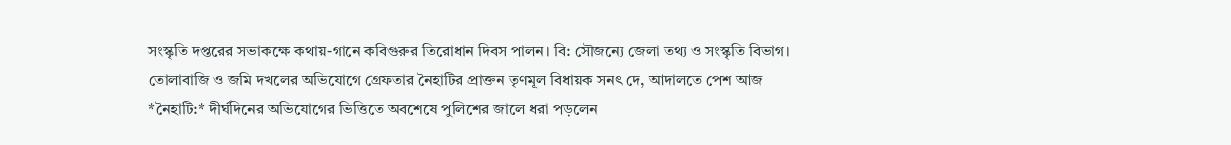সংস্কৃতি দপ্তরের সভাকক্ষে কথায়-গানে কবিগুরুর তিরোধান দিবস পালন। বি: সৌজন্যে জেলা তথ্য ও সংস্কৃতি বিভাগ।
তোলাবাজি ও জমি দখলের অভিযোগে গ্রেফতার নৈহাটির প্রাক্তন তৃণমূল বিধায়ক সনৎ দে, আদালতে পেশ আজ
*নৈহাটি:* দীর্ঘদিনের অভিযোগের ভিত্তিতে অবশেষে পুলিশের জালে ধরা পড়লেন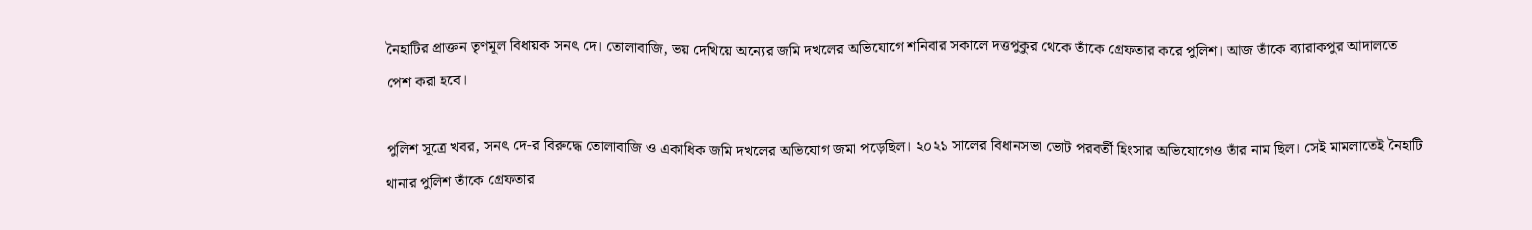নৈহাটির প্রাক্তন তৃণমূল বিধায়ক সনৎ দে। তোলাবাজি, ভয় দেখিয়ে অন্যের জমি দখলের অভিযোগে শনিবার সকালে দত্তপুকুর থেকে তাঁকে গ্রেফতার করে পুলিশ। আজ তাঁকে ব্যারাকপুর আদালতে পেশ করা হবে।

পুলিশ সূত্রে খবর, সনৎ দে-র বিরুদ্ধে তোলাবাজি ও একাধিক জমি দখলের অভিযোগ জমা পড়েছিল। ২০২১ সালের বিধানসভা ভোট পরবর্তী হিংসার অভিযোগেও তাঁর নাম ছিল। সেই মামলাতেই নৈহাটি থানার পুলিশ তাঁকে গ্রেফতার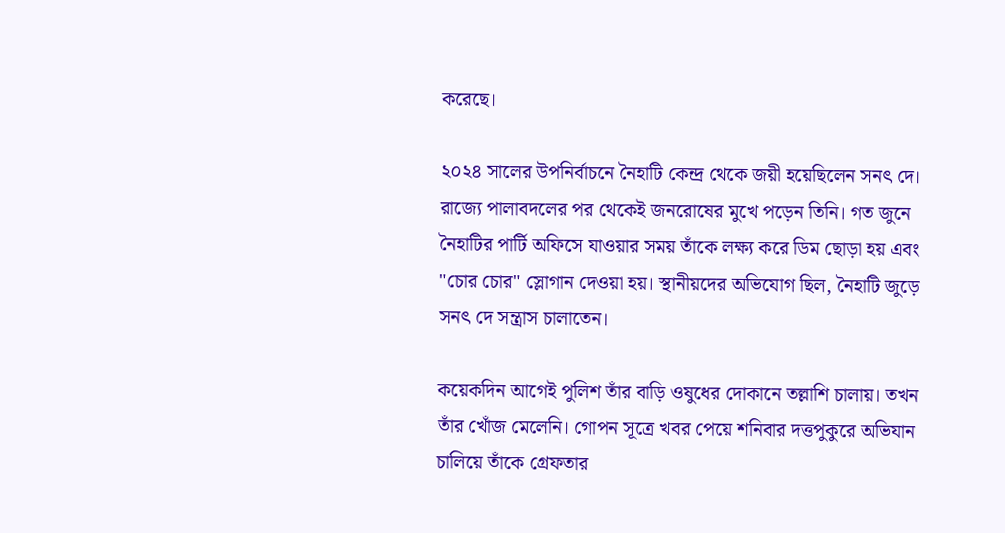করেছে।

২০২৪ সালের উপনির্বাচনে নৈহাটি কেন্দ্র থেকে জয়ী হয়েছিলেন সনৎ দে। রাজ্যে পালাবদলের পর থেকেই জনরোষের মুখে পড়েন তিনি। গত জুনে নৈহাটির পার্টি অফিসে যাওয়ার সময় তাঁকে লক্ষ্য করে ডিম ছোড়া হয় এবং "চোর চোর" স্লোগান দেওয়া হয়। স্থানীয়দের অভিযোগ ছিল, নৈহাটি জুড়ে সনৎ দে সন্ত্রাস চালাতেন।

কয়েকদিন আগেই পুলিশ তাঁর বাড়ি ওষুধের দোকানে তল্লাশি চালায়। তখন তাঁর খোঁজ মেলেনি। গোপন সূত্রে খবর পেয়ে শনিবার দত্তপুকুরে অভিযান চালিয়ে তাঁকে গ্রেফতার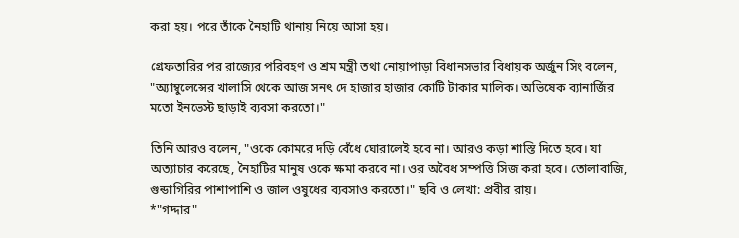করা হয়। পরে তাঁকে নৈহাটি থানায় নিয়ে আসা হয়।

গ্রেফতারির পর রাজ্যের পরিবহণ ও শ্রম মন্ত্রী তথা নোয়াপাড়া বিধানসভার বিধায়ক অর্জুন সিং বলেন, "অ্যাম্বুলেন্সের খালাসি থেকে আজ সনৎ দে হাজার হাজার কোটি টাকার মালিক। অভিষেক ব্যানার্জির মতো ইনভেস্ট ছাড়াই ব্যবসা করতো।"

তিনি আরও বলেন, "ওকে কোমরে দড়ি বেঁধে ঘোরালেই হবে না। আরও কড়া শাস্তি দিতে হবে। যা অত্যাচার করেছে, নৈহাটির মানুষ ওকে ক্ষমা করবে না। ওর অবৈধ সম্পত্তি সিজ করা হবে। তোলাবাজি, গুন্ডাগিরির পাশাপাশি ও জাল ওষুধের ব্যবসাও করতো।" ছবি ও লেখা: প্রবীর রায়।
*"গদ্দার"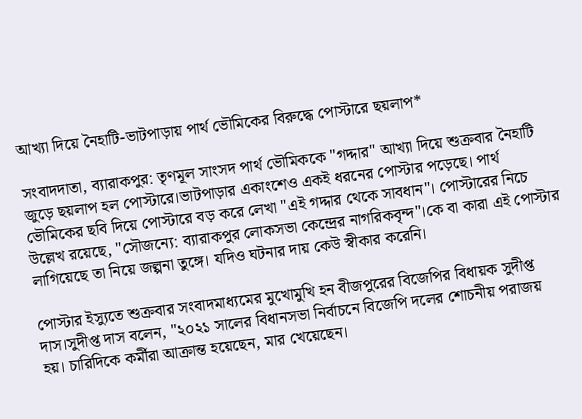আখ্যা দিয়ে নৈহাটি-ভাটপাড়ায় পার্থ ভৌমিকের বিরুদ্ধে পোস্টারে ছয়লাপ*

সংবাদদাতা, ব্যারাকপুর: তৃণমূল সাংসদ পার্থ ভৌমিককে "গদ্দার" আখ্যা দিয়ে শুক্রবার নৈহাটি জুড়ে ছয়লাপ হল পোস্টারে।ভাটপাড়ার একাংশেও একই ধরনের পোস্টার পড়েছে। পার্থ ভৌমিকের ছবি দিয়ে পোস্টারে বড় করে লেখা "এই গদ্দার থেকে সাবধান"। পোস্টারের নিচে উল্লেখ রয়েছে, "সৌজন্যে: ব্যারাকপুর লোকসভা কেন্দ্রের নাগরিকবৃন্দ"।কে বা কারা এই পোস্টার লাগিয়েছে তা নিয়ে জল্পনা তুঙ্গে। যদিও ঘটনার দায় কেউ স্বীকার করেনি।

পোস্টার ইস্যুতে শুক্রবার সংবাদমাধ্যমের মুখোমুখি হন বীজপুরের বিজেপির বিধায়ক সুদীপ্ত দাস।সুদীপ্ত দাস বলেন, "২০২১ সালের বিধানসভা নির্বাচনে বিজেপি দলের শোচনীয় পরাজয় হয়। চারিদিকে কর্মীরা আক্রান্ত হয়েছেন, মার খেয়েছেন।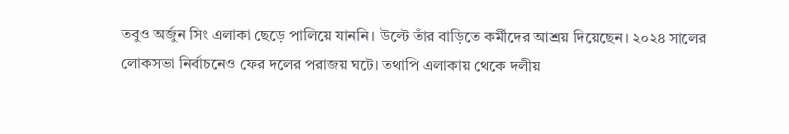তবুও অর্জুন সিং এলাকা ছেড়ে পালিয়ে যাননি। উল্টে তাঁর বাড়িতে কর্মীদের আশ্রয় দিয়েছেন। ২০২৪ সালের লোকসভা নির্বাচনেও ফের দলের পরাজয় ঘটে। তথাপি এলাকায় থেকে দলীয়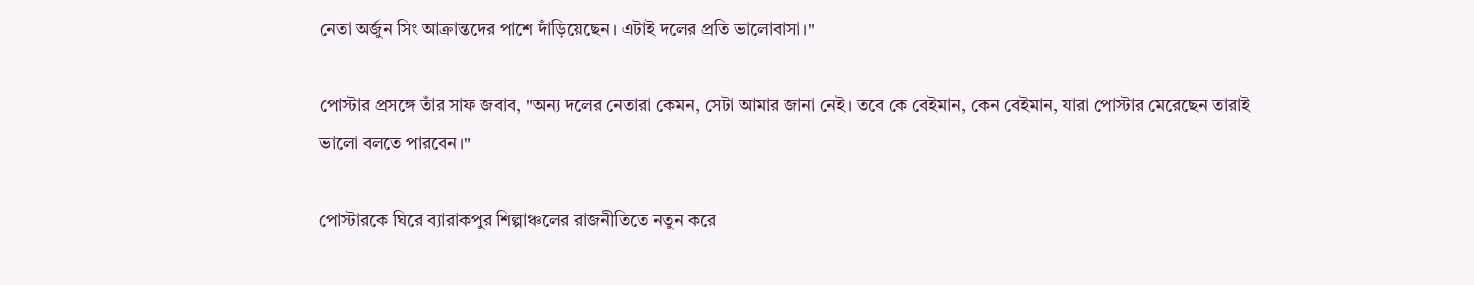নেতা অর্জুন সিং আক্রান্তদের পাশে দাঁড়িয়েছেন। এটাই দলের প্রতি ভালোবাসা।"

পোস্টার প্রসঙ্গে তাঁর সাফ জবাব, "অন্য দলের নেতারা কেমন, সেটা আমার জানা নেই। তবে কে বেইমান, কেন বেইমান, যারা পোস্টার মেরেছেন তারাই ভালো বলতে পারবেন।"

পোস্টারকে ঘিরে ব্যারাকপুর শিল্পাঞ্চলের রাজনীতিতে নতুন করে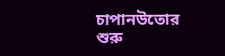চাপানউতোর শুরু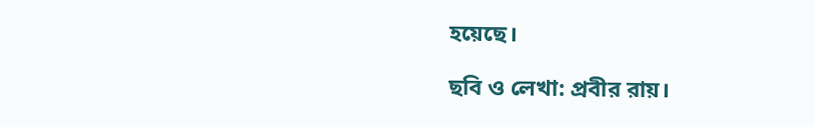হয়েছে।

ছবি ও লেখা: প্রবীর রায়।